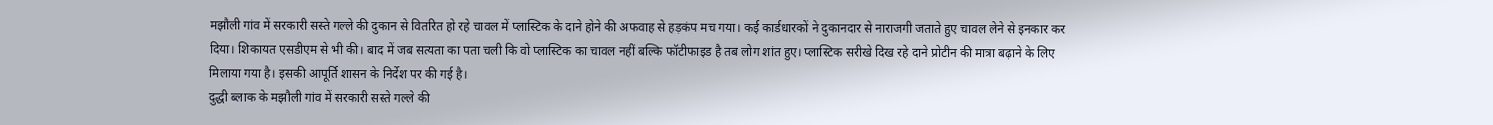मझौली गांव में सरकारी सस्ते गल्ले की दुकान से वितरित हो रहे चावल में प्लास्टिक के दाने होने की अफवाह से हड़कंप मच गया। कई कार्डधारकों ने दुकानदार से नाराजगी जताते हुए चावल लेने से इनकार कर दिया। शिकायत एसडीएम से भी की। बाद में जब सत्यता का पता चली कि वो प्लास्टिक का चावल नहीं बल्कि फॉटीफाइड है तब लोग शांत हुए। प्लास्टिक सरीखे दिख रहे दाने प्रोटीन की मात्रा बढ़ाने के लिए मिलाया गया है। इसकी आपूर्ति शासन के निर्देश पर की गई है।
दुद्धी ब्लाक के मझौली गांव में सरकारी सस्ते गल्ले की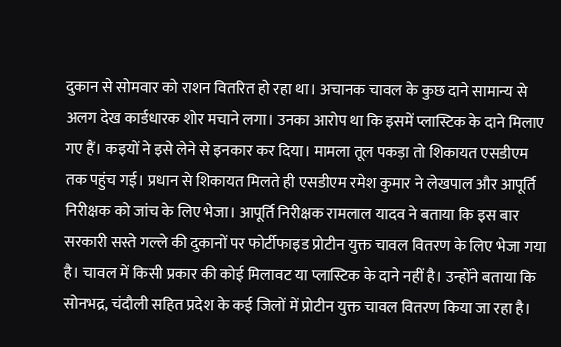दुकान से सोमवार को राशन वितरित हो रहा था। अचानक चावल के कुछ दाने सामान्य से अलग देख कार्डधारक शोर मचाने लगा। उनका आरोप था कि इसमें प्लास्टिक के दाने मिलाए गए हैं। कइयों ने इसे लेने से इनकार कर दिया। मामला तूल पकड़ा तो शिकायत एसडीएम तक पहुंच गई। प्रधान से शिकायत मिलते ही एसडीएम रमेश कुमार ने लेखपाल और आपूर्ति निरीक्षक को जांच के लिए भेजा। आपूर्ति निरीक्षक रामलाल यादव ने बताया कि इस बार सरकारी सस्ते गल्ले की दुकानों पर फोर्टीफाइड प्रोटीन युक्त चावल वितरण के लिए भेजा गया है। चावल में किसी प्रकार की कोई मिलावट या प्लास्टिक के दाने नहीं है। उन्होंने बताया कि सोनभद्र, चंदौली सहित प्रदेश के कई जिलों में प्रोटीन युक्त चावल वितरण किया जा रहा है।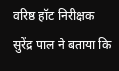वरिष्ठ हॉट निरीक्षक सुरेंद्र पाल ने बताया कि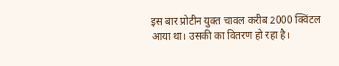इस बार प्रोटीन युक्त चावल करीब 2000 क्विंटल आया था। उसकी का वितरण हो रहा है।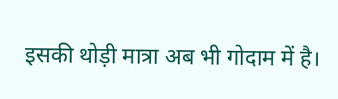इसकी थोड़ी मात्रा अब भी गोदाम में है।